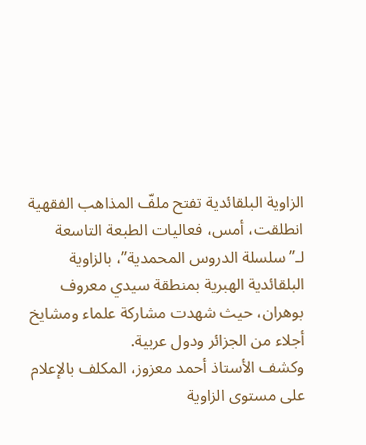الزاوية البلقائدية تفتح ملفّ المذاهب الفقهية
انطلقت، أمس، فعاليات الطبعة التاسعة لـ”سلسلة الدروس المحمدية”، بالزاوية البلقائدية الهبرية بمنطقة سيدي معروف بوهران، حيث شهدت مشاركة علماء ومشايخ أجلاء من الجزائر ودول عربية.
وكشف الأستاذ أحمد معزوز، المكلف بالإعلام على مستوى الزاوية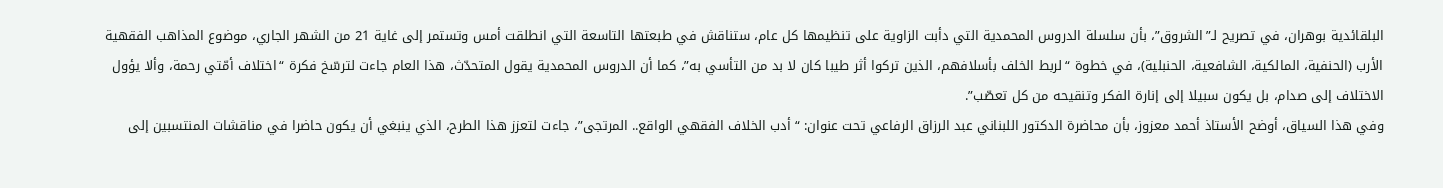البلقائدية بوهران، في تصريح لـ”الشروق”، بأن سلسلة الدروس المحمدية التي دأبت الزاوية على تنظيمها كل عام، ستناقش في طبعتها التاسعة التي انطلقت أمس وتستمر إلى غاية 21 من الشهر الجاري، موضوع المذاهب الفقهية الأرب (الحنفية، المالكية، الشافعية، الحنبلية)، في خطوة “لربط الخلف بأسلافهم، الذين تركوا أثر طيبا كان لا بد من التأسي به”، كما أن الدروس المحمدية يقول المتحدّث، هذا العام جاءت لترسّخ فكرة “اختلاف أمّتي رحمة، وألا يؤول الاختلاف إلى صدام، بل يكون سبيلا إلى إنارة الفكر وتنقيحه من كل تعصّب”.
وفي هذا السياق، أوضح الأستاذ أحمد معزوز، بأن محاضرة الدكتور اللبناني عبد الرزاق الرفاعي تحت عنوان: “أدب الخلاف الفقهي الواقع.. المرتجى”، جاءت لتعزز هذا الطرح، الذي ينبغي أن يكون حاضرا في مناقشات المنتسبين إلى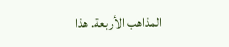المذاهب الأربعة. هذا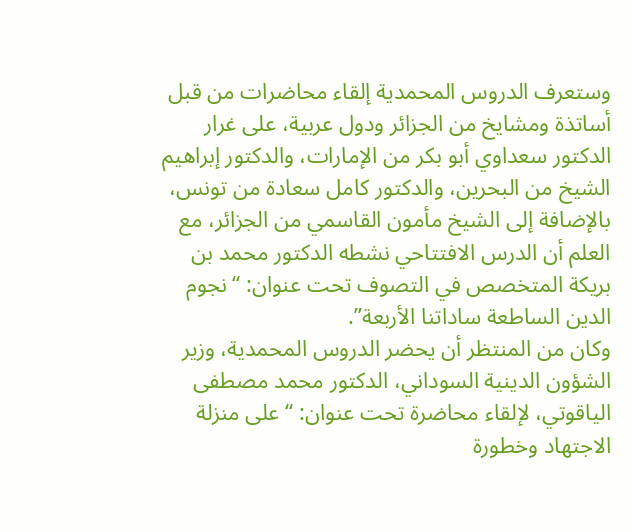وستعرف الدروس المحمدية إلقاء محاضرات من قبل أساتذة ومشايخ من الجزائر ودول عربية، على غرار الدكتور سعداوي أبو بكر من الإمارات، والدكتور إبراهيم الشيخ من البحرين، والدكتور كامل سعادة من تونس، بالإضافة إلى الشيخ مأمون القاسمي من الجزائر، مع العلم أن الدرس الافتتاحي نشطه الدكتور محمد بن بريكة المتخصص في التصوف تحت عنوان: “نجوم الدين الساطعة ساداتنا الأربعة”.
وكان من المنتظر أن يحضر الدروس المحمدية، وزير الشؤون الدينية السوداني، الدكتور محمد مصطفى الياقوتي، لإلقاء محاضرة تحت عنوان: “على منزلة الاجتهاد وخطورة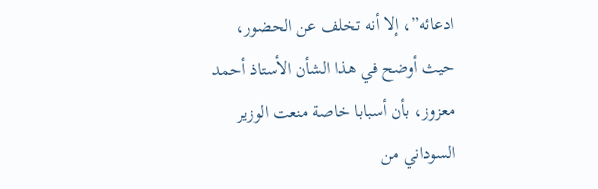ادعائه”، إلا أنه تخلف عن الحضور، حيث أوضح في هذا الشأن الأستاذ أحمد معزوز، بأن أسبابا خاصة منعت الوزير السوداني من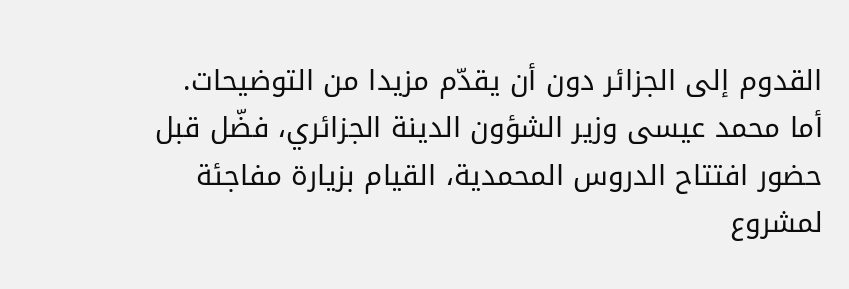القدوم إلى الجزائر دون أن يقدّم مزيدا من التوضيحات.
أما محمد عيسى وزير الشؤون الدينة الجزائري، فضّل قبل حضور افتتاح الدروس المحمدية، القيام بزيارة مفاجئة لمشروع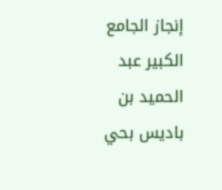إنجاز الجامع الكبير عبد الحميد بن باديس بحي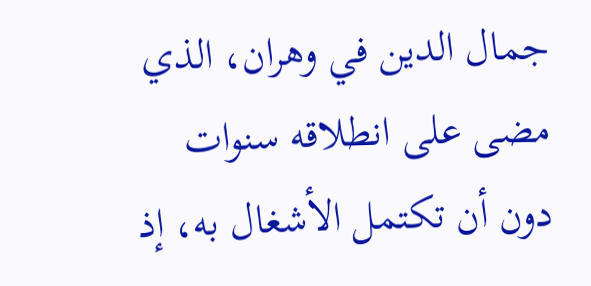جمال الدين في وهران، الذي مضى على انطلاقه سنوات دون أن تكتمل الأشغال به، إذ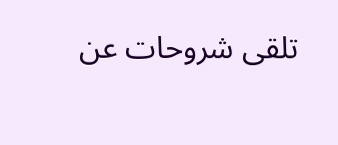تلقى شروحات عن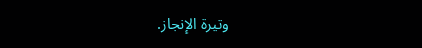وتيرة الإنجاز.